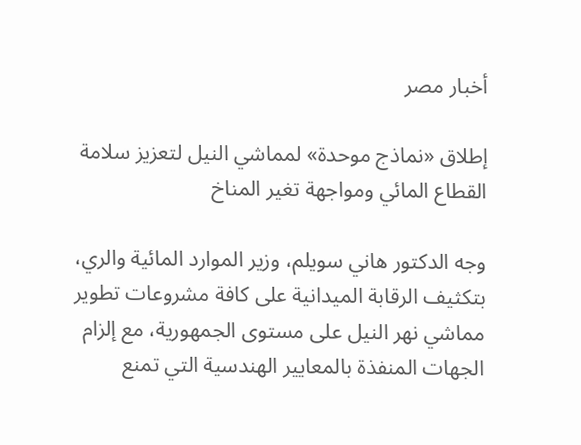أخبار مصر

إطلاق «نماذج موحدة» لمماشي النيل لتعزيز سلامة القطاع المائي ومواجهة تغير المناخ

وجه الدكتور هاني سويلم، وزير الموارد المائية والري، بتكثيف الرقابة الميدانية على كافة مشروعات تطوير مماشي نهر النيل على مستوى الجمهورية، مع إلزام الجهات المنفذة بالمعايير الهندسية التي تمنع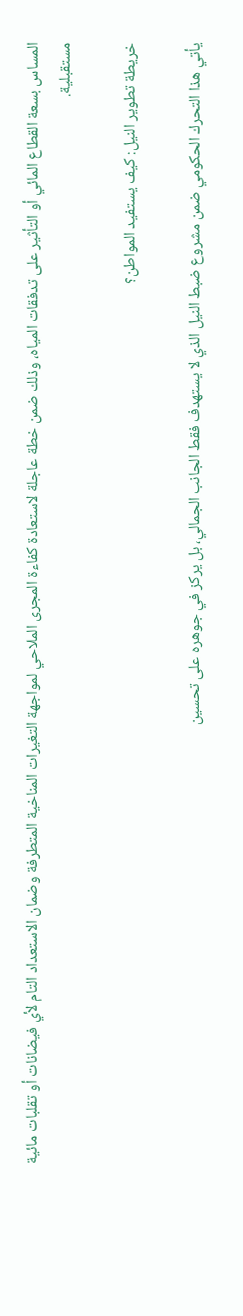المساس بسعة القطاع المائي أو التأثير على تدفقات المياه، وذلك ضمن خطة عاجلة لاستعادة كفاءة المجرى الملاحي لمواجهة التغيرات المناخية المتطرفة وضمان الاستعداد التام لأي فيضانات أو تقلبات مائية مستقبلية.

خريطة تطوير النيل: كيف يستفيد المواطن؟

يأتي هذا التحرك الحكومي ضمن مشروع ضبط النيل الذي لا يستهدف فقط الجانب الجمالي، بل يركز في جوهره على تحسين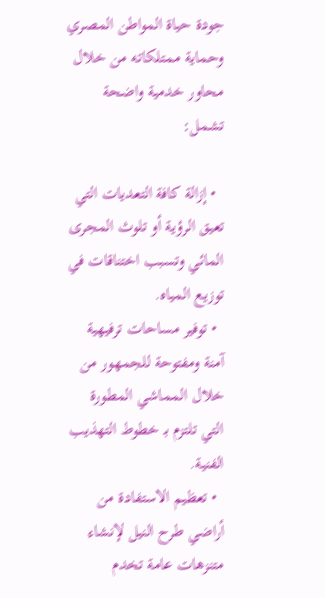جودة حياة المواطن المصري وحماية ممتلكاته من خلال محاور خدمية واضحة تشمل:

  • إزالة كافة التعديات التي تعيق الرؤية أو تلوث المجرى المائي وتسبب اختناقات في توزيع المياه.
  • توفير مساحات ترفيهية آمنة ومفتوحة للجمهور من خلال المماشي المطورة التي تلتزم بـ خطوط التهذيب الفنية.
  • تعظيم الاستفادة من أراضي طرح النيل لإنشاء متنزهات عامة تخدم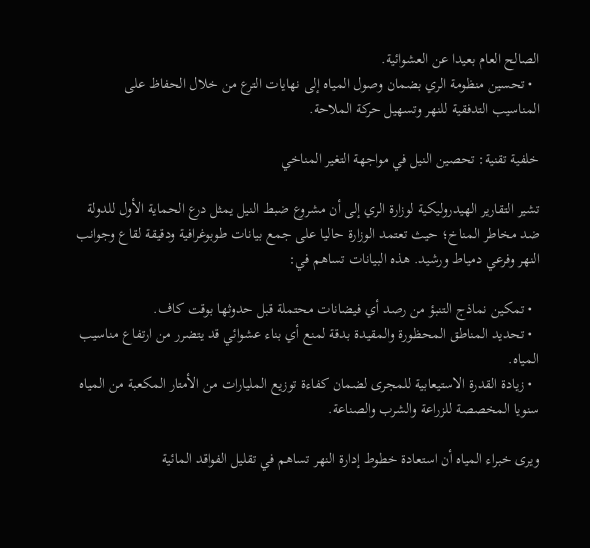الصالح العام بعيدا عن العشوائية.
  • تحسين منظومة الري بضمان وصول المياه إلى نهايات الترع من خلال الحفاظ على المناسيب التدفقية للنهر وتسهيل حركة الملاحة.

خلفية تقنية: تحصين النيل في مواجهة التغير المناخي

تشير التقارير الهيدروليكية لوزارة الري إلى أن مشروع ضبط النيل يمثل درع الحماية الأول للدولة ضد مخاطر المناخ؛ حيث تعتمد الوزارة حاليا على جمع بيانات طوبوغرافية ودقيقة لقاع وجوانب النهر وفرعي دمياط ورشيد. هذه البيانات تساهم في:

  • تمكين نماذج التنبؤ من رصد أي فيضانات محتملة قبل حدوثها بوقت كاف.
  • تحديد المناطق المحظورة والمقيدة بدقة لمنع أي بناء عشوائي قد يتضرر من ارتفاع مناسيب المياه.
  • زيادة القدرة الاستيعابية للمجرى لضمان كفاءة توزيع المليارات من الأمتار المكعبة من المياه سنويا المخصصة للزراعة والشرب والصناعة.

ويرى خبراء المياه أن استعادة خطوط إدارة النهر تساهم في تقليل الفواقد المائية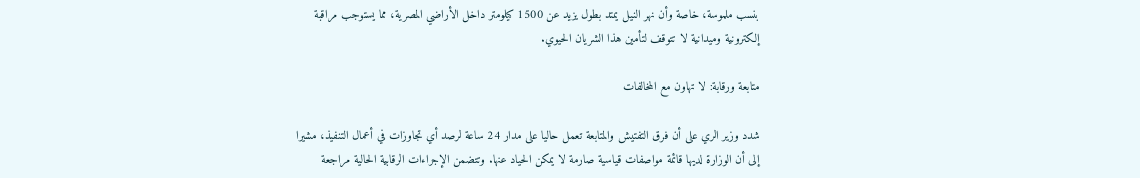بنسب ملموسة، خاصة وأن نهر النيل يمتد بطول يزيد عن 1500 كيلومتر داخل الأراضي المصرية، مما يستوجب مراقبة إلكترونية وميدانية لا تتوقف لتأمين هذا الشريان الحيوي.

متابعة ورقابة: لا تهاون مع المخالفات

شدد وزير الري على أن فرق التفتيش والمتابعة تعمل حاليا على مدار 24 ساعة لرصد أي تجاوزات في أعمال التنفيذ، مشيرا إلى أن الوزارة لديها قائمة مواصفات قياسية صارمة لا يمكن الحياد عنها. وتتضمن الإجراءات الرقابية الحالية مراجعة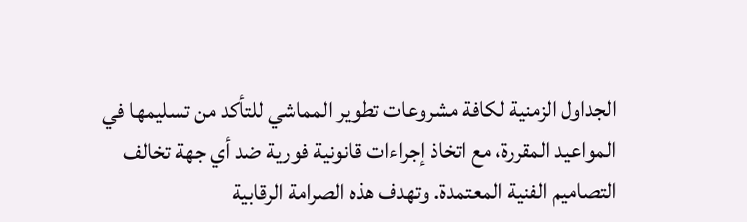الجداول الزمنية لكافة مشروعات تطوير المماشي للتأكد من تسليمها في المواعيد المقررة، مع اتخاذ إجراءات قانونية فورية ضد أي جهة تخالف التصاميم الفنية المعتمدة. وتهدف هذه الصرامة الرقابية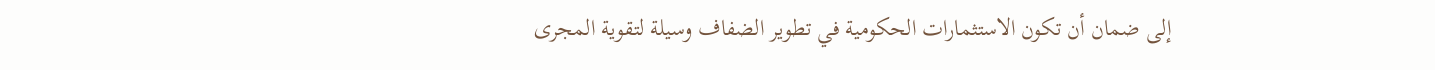إلى ضمان أن تكون الاستثمارات الحكومية في تطوير الضفاف وسيلة لتقوية المجرى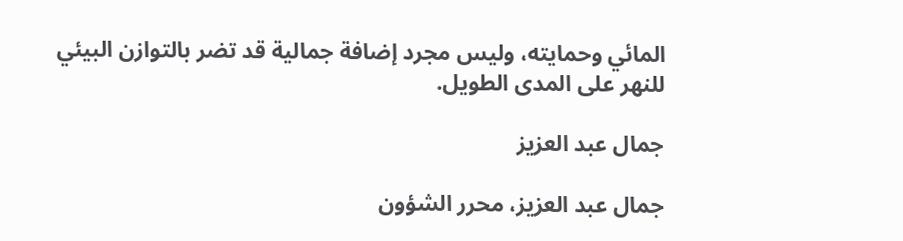المائي وحمايته، وليس مجرد إضافة جمالية قد تضر بالتوازن البيئي للنهر على المدى الطويل.

جمال عبد العزيز

جمال عبد العزيز، محرر الشؤون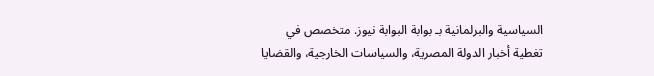السياسية والبرلمانية بـ بوابة البوابة نيوز. متخصص في تغطية أخبار الدولة المصرية، والسياسات الخارجية، والقضايا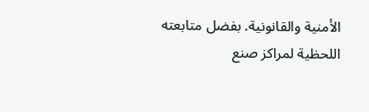الأمنية والقانونية. بفضل متابعته اللحظية لمراكز صنع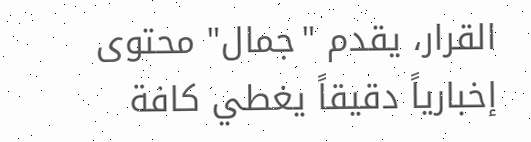القرار، يقدم "جمال" محتوى إخبارياً دقيقاً يغطي كافة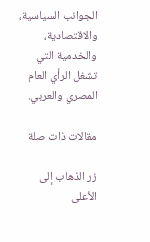الجوانب السياسية، والاقتصادية، والخدمية التي تشغل الرأي العام المصري والعربي.

مقالات ذات صلة

زر الذهاب إلى الأعلى